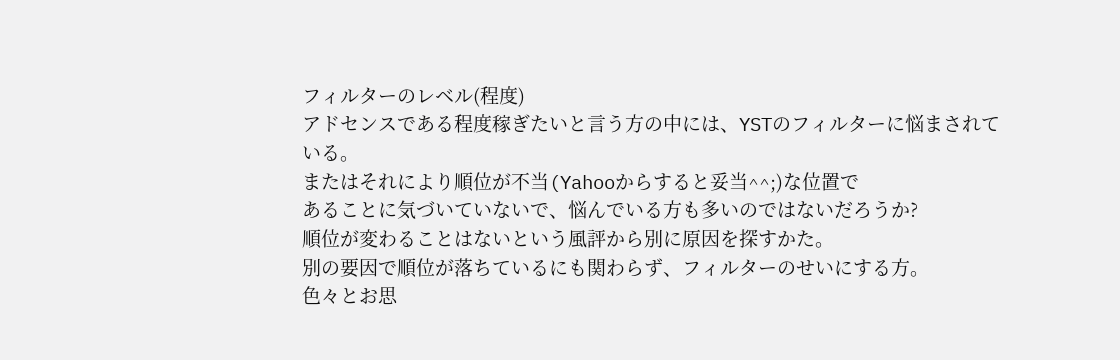フィルターのレベル(程度)
アドセンスである程度稼ぎたいと言う方の中には、YSTのフィルターに悩まされている。
またはそれにより順位が不当(Yahooからすると妥当^^;)な位置で
あることに気づいていないで、悩んでいる方も多いのではないだろうか?
順位が変わることはないという風評から別に原因を探すかた。
別の要因で順位が落ちているにも関わらず、フィルターのせいにする方。
色々とお思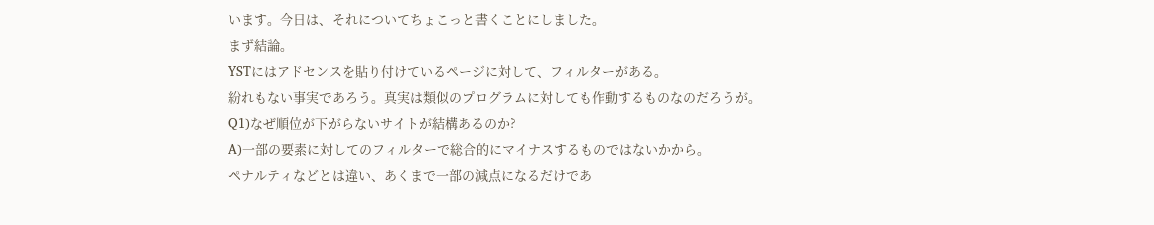います。今日は、それについてちょこっと書くことにしました。
まず結論。
YSTにはアドセンスを貼り付けているページに対して、フィルターがある。
紛れもない事実であろう。真実は類似のプログラムに対しても作動するものなのだろうが。
Q1)なぜ順位が下がらないサイトが結構あるのか?
A)一部の要素に対してのフィルターで総合的にマイナスするものではないかから。
ペナルティなどとは違い、あくまで一部の減点になるだけであ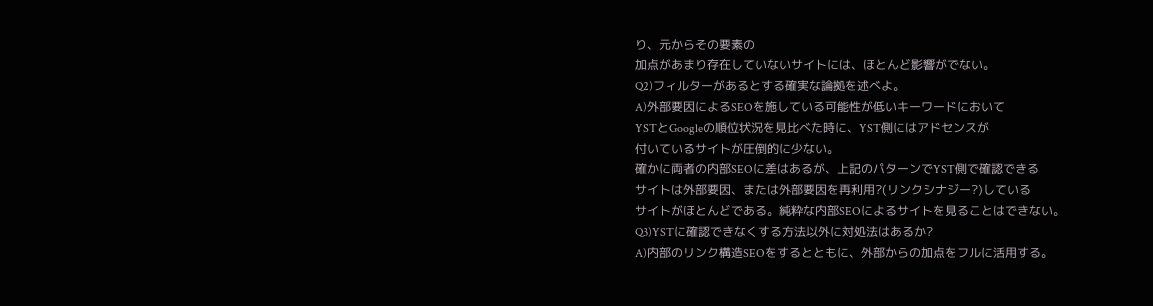り、元からその要素の
加点があまり存在していないサイトには、ほとんど影響がでない。
Q2)フィルターがあるとする確実な論拠を述べよ。
A)外部要因によるSEOを施している可能性が低いキーワードにおいて
YSTとGoogleの順位状況を見比べた時に、YST側にはアドセンスが
付いているサイトが圧倒的に少ない。
確かに両者の内部SEOに差はあるが、上記のパターンでYST側で確認できる
サイトは外部要因、または外部要因を再利用?(リンクシナジー?)している
サイトがほとんどである。純粋な内部SEOによるサイトを見ることはできない。
Q3)YSTに確認できなくする方法以外に対処法はあるか?
A)内部のリンク構造SEOをするとともに、外部からの加点をフルに活用する。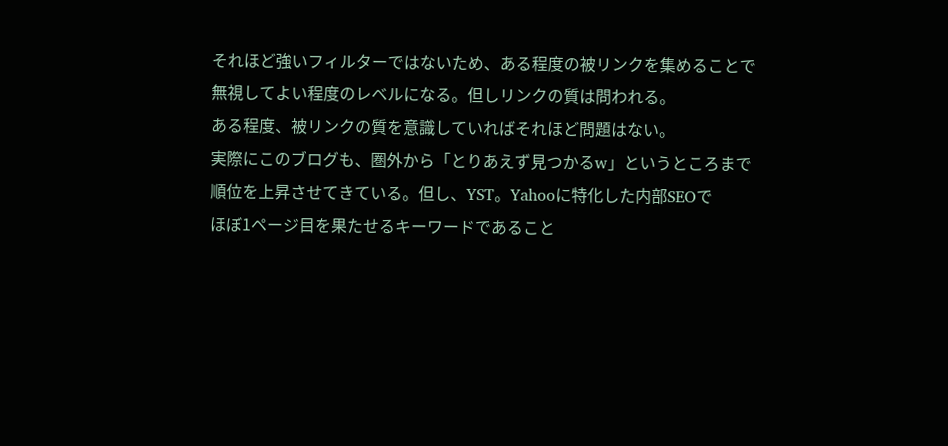それほど強いフィルターではないため、ある程度の被リンクを集めることで
無視してよい程度のレベルになる。但しリンクの質は問われる。
ある程度、被リンクの質を意識していればそれほど問題はない。
実際にこのブログも、圏外から「とりあえず見つかるw」というところまで
順位を上昇させてきている。但し、YST。Yahooに特化した内部SEOで
ほぼ1ページ目を果たせるキーワードであること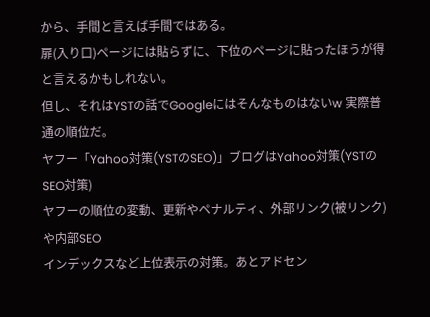から、手間と言えば手間ではある。
扉(入り口)ページには貼らずに、下位のページに貼ったほうが得と言えるかもしれない。
但し、それはYSTの話でGoogleにはそんなものはないw 実際普通の順位だ。
ヤフー「Yahoo対策(YSTのSEO)」ブログはYahoo対策(YSTのSEO対策)
ヤフーの順位の変動、更新やペナルティ、外部リンク(被リンク)や内部SEO
インデックスなど上位表示の対策。あとアドセン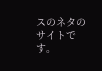スのネタのサイトです。